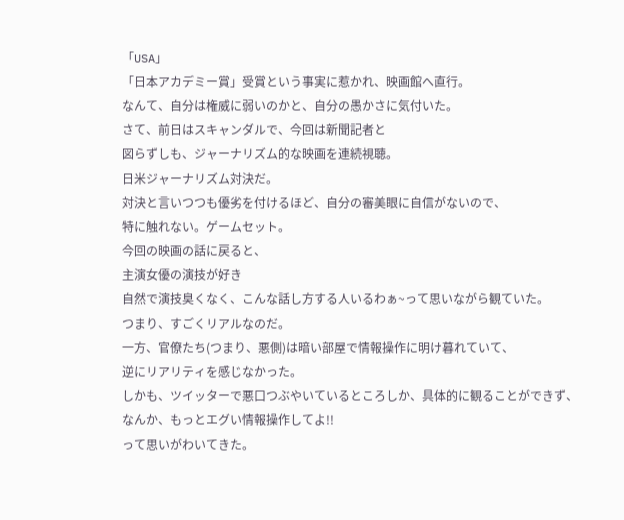「USA」
「日本アカデミー賞」受賞という事実に惹かれ、映画館へ直行。
なんて、自分は権威に弱いのかと、自分の愚かさに気付いた。
さて、前日はスキャンダルで、今回は新聞記者と
図らずしも、ジャーナリズム的な映画を連続視聴。
日米ジャーナリズム対決だ。
対決と言いつつも優劣を付けるほど、自分の審美眼に自信がないので、
特に触れない。ゲームセット。
今回の映画の話に戻ると、
主演女優の演技が好き
自然で演技臭くなく、こんな話し方する人いるわぁ~って思いながら観ていた。
つまり、すごくリアルなのだ。
一方、官僚たち(つまり、悪側)は暗い部屋で情報操作に明け暮れていて、
逆にリアリティを感じなかった。
しかも、ツイッターで悪口つぶやいているところしか、具体的に観ることができず、
なんか、もっとエグい情報操作してよ!!
って思いがわいてきた。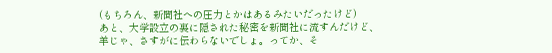(もちろん、新聞社への圧力とかはあるみたいだったけど)
あと、大学設立の裏に隠された秘密を新聞社に流すんだけど、
羊じゃ、さすがに伝わらないでしょ。ってか、そ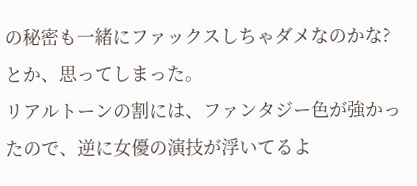の秘密も一緒にファックスしちゃダメなのかな?
とか、思ってしまった。
リアルトーンの割には、ファンタジー色が強かったので、逆に女優の演技が浮いてるよ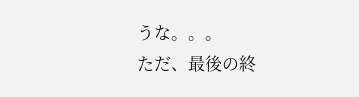うな。。。
ただ、最後の終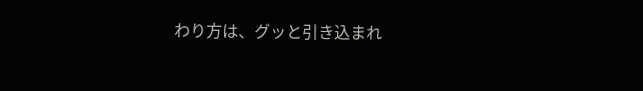わり方は、グッと引き込まれ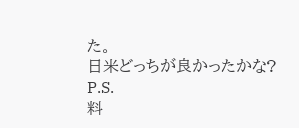た。
日米どっちが良かったかな?
P.S.
料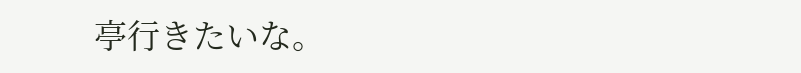亭行きたいな。